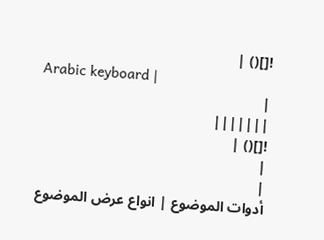![]() |
Arabic keyboard |
|
|||||||
![]() |
|
|
أدوات الموضوع | انواع عرض الموضوع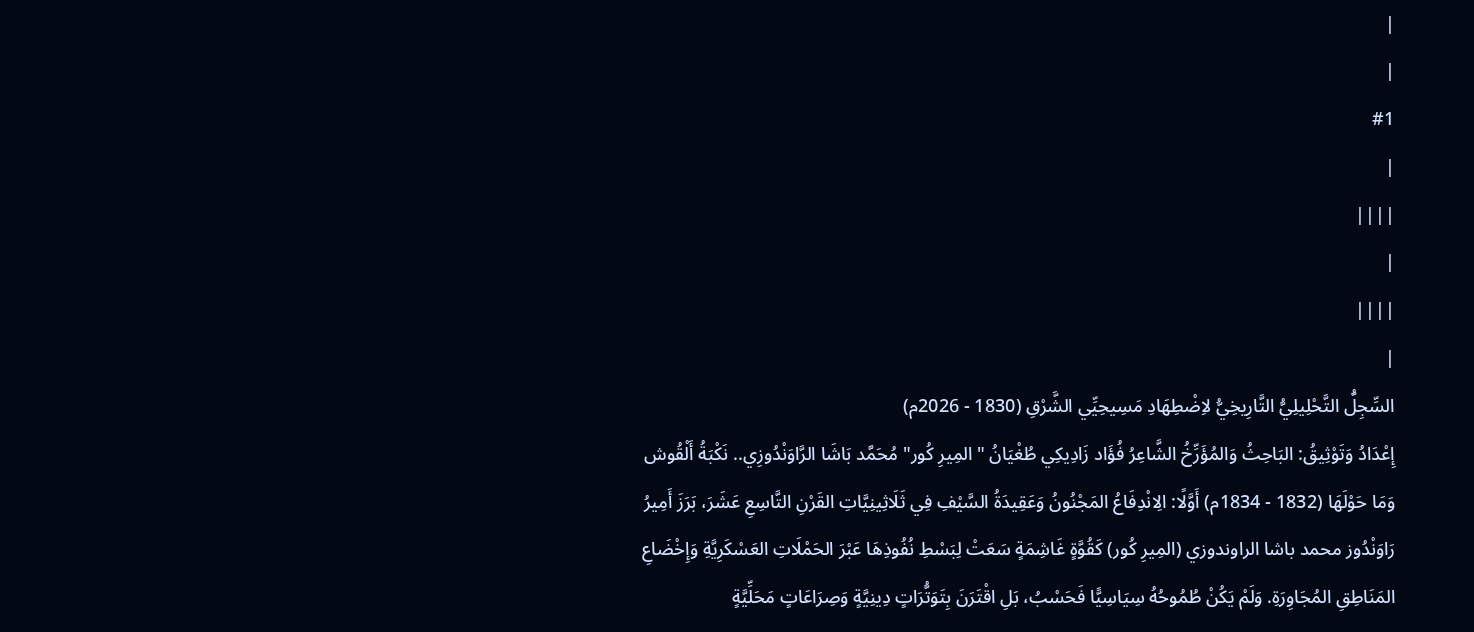|
|
#1
|
||||
|
||||
|
السِّجِلُّ التَّحْلِيلِيُّ التَّارِيخِيُّ لاِضْطِهَادِ مَسِيحِيِّي الشَّرْقِ (1830 - 2026م)
إِعْدَادُ وَتَوْثِيقُ: البَاحِثُ وَالمُؤَرِّخُ الشَّاعِرُ فُؤَاد زَادِيكِي طُغْيَانُ "المِيرِ كُور" مُحَمَّد بَاشَا الرَّاوَنْدُوزِي.. نَكْبَةُ أَلْقُوش وَمَا حَوْلَهَا (1832 - 1834م) أَوَّلًا: الِانْدِفَاعُ المَجْنُونُ وَعَقِيدَةُ السَّيْفِ فِي ثَلَاثِينِيَّاتِ القَرْنِ التَّاسِعِ عَشَرَ، بَرَزَ أَمِيرُ رَاوَنْدُوز محمد باشا الراوندوزي (المِيرِ كُور) كَقُوَّةٍ غَاشِمَةٍ سَعَتْ لِبَسْطِ نُفُوذِهَا عَبْرَ الحَمْلَاتِ العَسْكَرِيَّةِ وَإِخْضَاعِ المَنَاطِقِ المُجَاوِرَةِ. وَلَمْ يَكُنْ طُمُوحُهُ سِيَاسِيًّا فَحَسْبُ، بَلِ اقْتَرَنَ بِتَوَتُّرَاتٍ دِينِيَّةٍ وَصِرَاعَاتٍ مَحَلِّيَّةٍ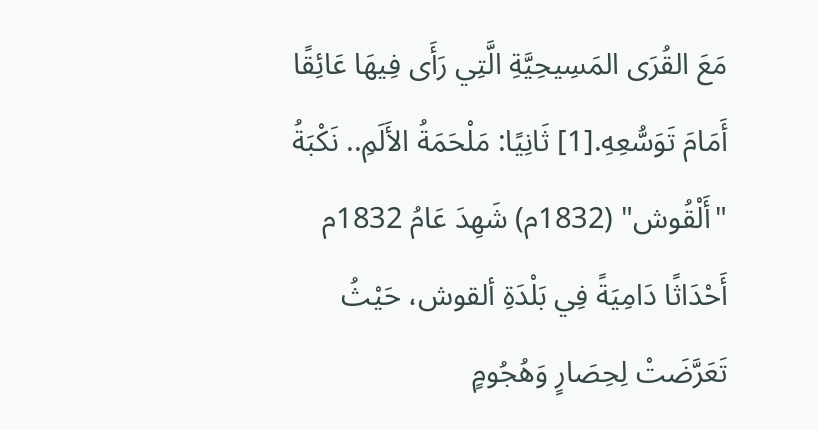مَعَ القُرَى المَسِيحِيَّةِ الَّتِي رَأَى فِيهَا عَائِقًا أَمَامَ تَوَسُّعِهِ.[1] ثَانِيًا: مَلْحَمَةُ الأَلَمِ.. نَكْبَةُ "أَلْقُوش" (1832م) شَهِدَ عَامُ 1832م أَحْدَاثًا دَامِيَةً فِي بَلْدَةِ ألقوش، حَيْثُ تَعَرَّضَتْ لِحِصَارٍ وَهُجُومٍ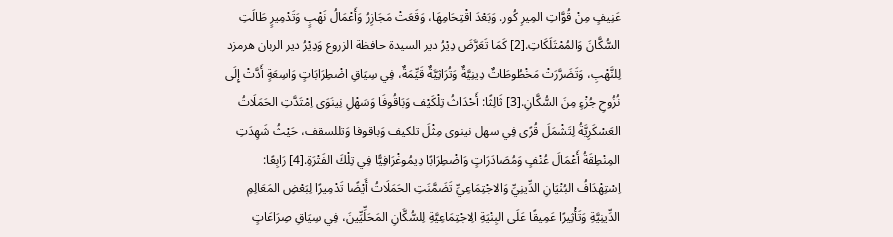عَنِيفٍ مِنْ قُوَّاتِ المِيرِ كُور. وَبَعْدَ اقْتِحَامِهَا، وَقَعَتْ مَجَازِرُ وَأَعْمَالُ نَهْبٍ وَتَدْمِيرٍ طَالَتِ السُّكَّانَ وَالمُمْتَلَكَاتِ.[2] كَمَا تَعَرَّضَ دِيْرُ دير السيدة حافظة الزروع وَدِيْرُ دير الربان هرمزد لِلنَّهْبِ، وَتَضَرَّرَتْ مَخْطُوطَاتٌ دِينِيَّةٌ وَتُرَاثِيَّةٌ قَيِّمَةٌ، فِي سِيَاقِ اضْطِرَابَاتٍ وَاسِعَةٍ أَدَّتْ إِلَى نُزُوحِ جُزْءٍ مِنَ السُّكَّانِ.[3] ثَالِثًا: أَحْدَاثُ تِلْكَيْف وَبَاقُوفَا وَسَهْلِ نِينَوَى اِمْتَدَّتِ الحَمَلَاتُ العَسْكَرِيَّةُ لِتَشْمَلَ قُرًى فِي سهل نينوى مِثْلَ تلكيف وَباقوفا وَتللسقف، حَيْثُ شَهِدَتِ المِنْطِقَةُ أَعْمَالَ عُنْفٍ وَمُصَادَرَاتٍ وَاضْطِرَابًا دِيمُوغْرَافِيًّا فِي تِلْكَ الفَتْرَةِ.[4] رَابِعًا: اِسْتِهْدَافُ البُنْيَانِ الدِّينِيِّ وَالاجْتِمَاعِيِّ تَضَمَّنَتِ الحَمَلَاتُ أَيْضًا تَدْمِيرًا لِبَعْضِ المَعَالِمِ الدِّينِيَّةِ وَتَأْثِيرًا عَمِيقًا عَلَى البِنْيَةِ الِاجْتِمَاعِيَّةِ لِلسُّكَّانِ المَحَلِّيِّينَ، فِي سِيَاقِ صِرَاعَاتٍ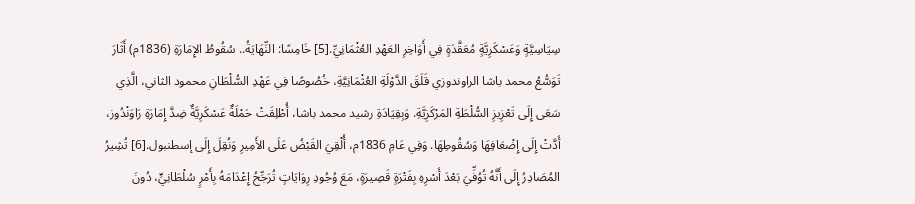سِيَاسِيَّةٍ وَعَسْكَرِيَّةٍ مُعَقَّدَةٍ فِي أَوَاخِرِ العَهْدِ العُثْمَانِيِّ.[5] خَامِسًا: النِّهَايَةُ.. سُقُوطُ الإِمَارَةِ (1836م) أَثَارَ تَوَسُّعُ محمد باشا الراوندوزي قَلَقَ الدَّوْلَةِ العُثْمَانِيَّةِ، خُصُوصًا فِي عَهْدِ السُّلْطَانِ محمود الثاني، الَّذِي سَعَى إِلَى تَعْزِيزِ السُّلْطَةِ المَرْكَزِيَّةِ. وَبِقِيَادَةِ رشيد محمد باشا، أُطْلِقَتْ حَمْلَةٌ عَسْكَرِيَّةٌ ضِدَّ إِمَارَةِ رَاوَنْدُوز، أَدَّتْ إِلَى إِضْعَافِهَا وَسُقُوطِهَا. وَفِي عَامِ 1836م، أُلْقِيَ القَبْضُ عَلَى الأَمِيرِ وَنُقِلَ إِلَى إسطنبول.[6] تُشِيرُ المُصَادِرُ إِلَى أَنَّهُ تُوُفِّيَ بَعْدَ أَسْرِهِ بِفَتْرَةٍ قَصِيرَةٍ، مَعَ وُجُودِ رِوَايَاتٍ تُرَجِّحُ إِعْدَامَهُ بِأَمْرٍ سُلْطَانِيٍّ، دُونَ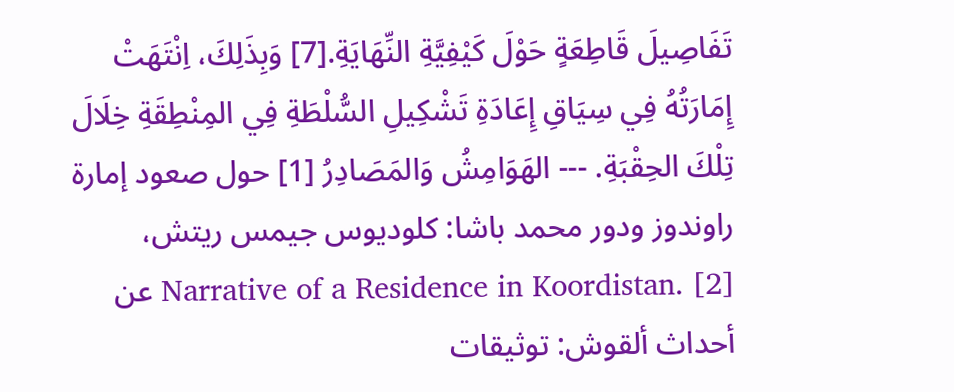تَفَاصِيلَ قَاطِعَةٍ حَوْلَ كَيْفِيَّةِ النِّهَايَةِ.[7] وَبِذَلِكَ، اِنْتَهَتْ إِمَارَتُهُ فِي سِيَاقِ إِعَادَةِ تَشْكِيلِ السُّلْطَةِ فِي المِنْطِقَةِ خِلَالَ تِلْكَ الحِقْبَةِ. --- الهَوَامِشُ وَالمَصَادِرُ [1] حول صعود إمارة راوندوز ودور محمد باشا: كلوديوس جيمس ريتش، Narrative of a Residence in Koordistan. [2] عن أحداث ألقوش: توثيقات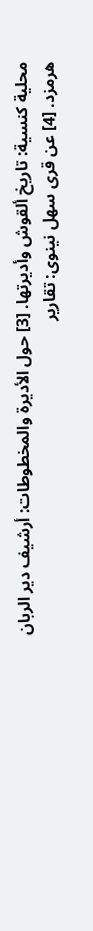محلية كنسية: تاريخ ألقوش وأديرتها. [3] حول الأديرة والمخطوطات: أرشيف دير الربان هرمزد. [4] عن قرى سهل نينوى: تقارير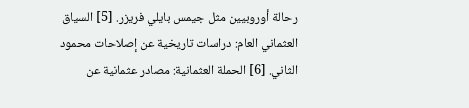رحالة أوروبيين مثل جيمس بايلي فريزر. [5] السياق العثماني العام: دراسات تاريخية عن إصلاحات محمود الثاني. [6] الحملة العثمانية: مصادر عثمانية عن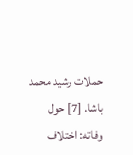حملات رشيد محمد باشا. [7] حول وفاته: اختلاف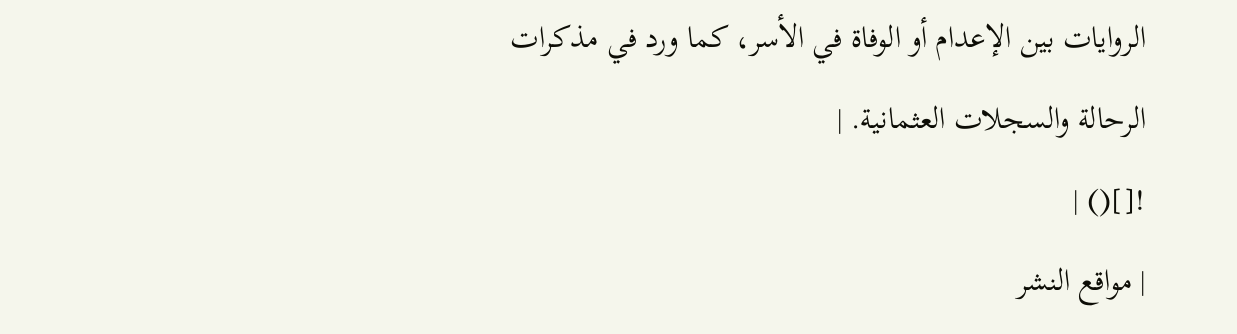الروايات بين الإعدام أو الوفاة في الأسر، كما ورد في مذكرات الرحالة والسجلات العثمانية. |
![]() |
| مواقع النشر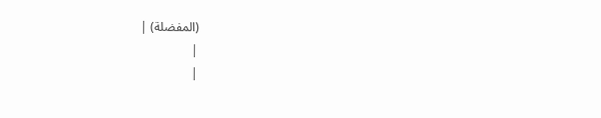(المفضلة) |
|
|